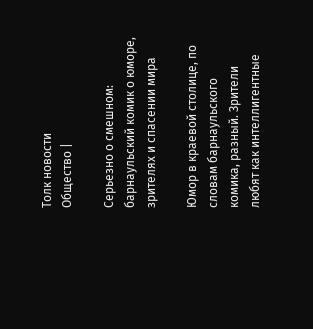Толк новости
Общество |

Серьезно о смешном: барнаульский комик о юморе, зрителях и спасении мира

Юмор в краевой столице, по словам барнаульского комика, разный. Зрители любят как интеллигентные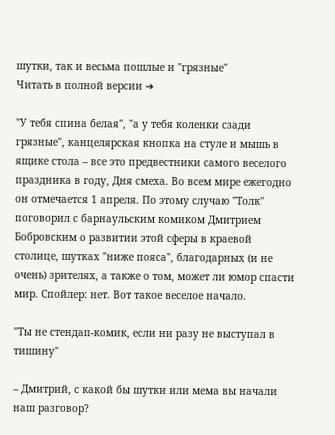шутки, так и весьма пошлые и "грязные"
Читать в полной версии ➔

"У тебя спина белая", "а у тебя коленки сзади грязные", канцелярская кнопка на стуле и мышь в ящике стола – все это предвестники самого веселого праздника в году, Дня смеха. Во всем мире ежегодно он отмечается 1 апреля. По этому случаю "Толк" поговорил с барнаульским комиком Дмитрием Бобровским о развитии этой сферы в краевой столице, шутках "ниже пояса", благодарных (и не очень) зрителях, а также о том, может ли юмор спасти мир. Спойлер: нет. Вот такое веселое начало.

"Ты не стендап-комик, если ни разу не выступал в тишину"

– Дмитрий, с какой бы шутки или мема вы начали наш разговор?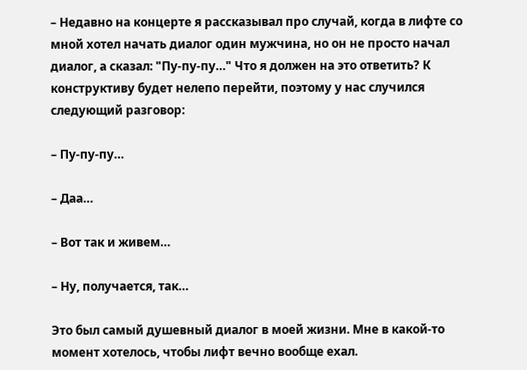– Недавно на концерте я рассказывал про случай, когда в лифте со мной хотел начать диалог один мужчина, но он не просто начал диалог, а сказал: "Пу-пу-пу…" Что я должен на это ответить? К конструктиву будет нелепо перейти, поэтому у нас случился следующий разговор:

– Пу-пу-пу…

– Даа…

– Вот так и живем…

– Ну, получается, так…

Это был самый душевный диалог в моей жизни. Мне в какой-то момент хотелось, чтобы лифт вечно вообще ехал.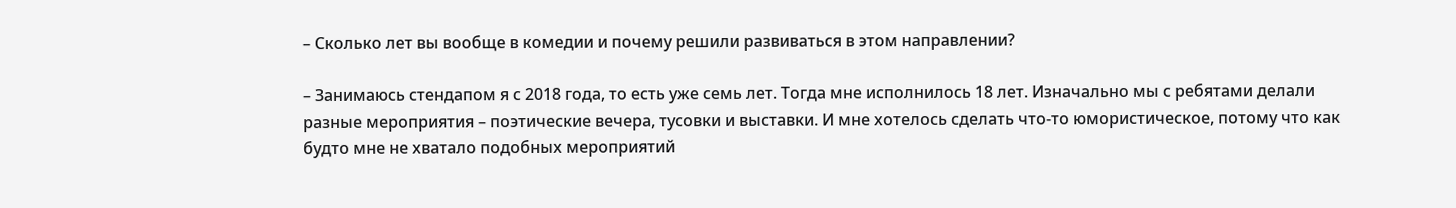– Сколько лет вы вообще в комедии и почему решили развиваться в этом направлении?

– Занимаюсь стендапом я с 2018 года, то есть уже семь лет. Тогда мне исполнилось 18 лет. Изначально мы с ребятами делали разные мероприятия – поэтические вечера, тусовки и выставки. И мне хотелось сделать что-то юмористическое, потому что как будто мне не хватало подобных мероприятий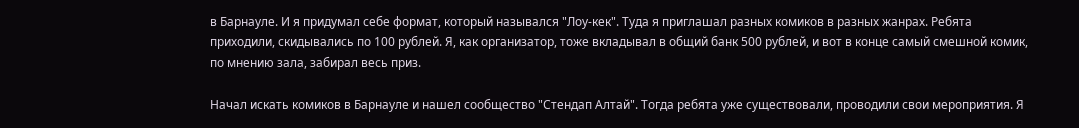в Барнауле. И я придумал себе формат, который назывался "Лоу-кек". Туда я приглашал разных комиков в разных жанрах. Ребята приходили, скидывались по 100 рублей. Я, как организатор, тоже вкладывал в общий банк 500 рублей, и вот в конце самый смешной комик, по мнению зала, забирал весь приз.

Начал искать комиков в Барнауле и нашел сообщество "Стендап Алтай". Тогда ребята уже существовали, проводили свои мероприятия. Я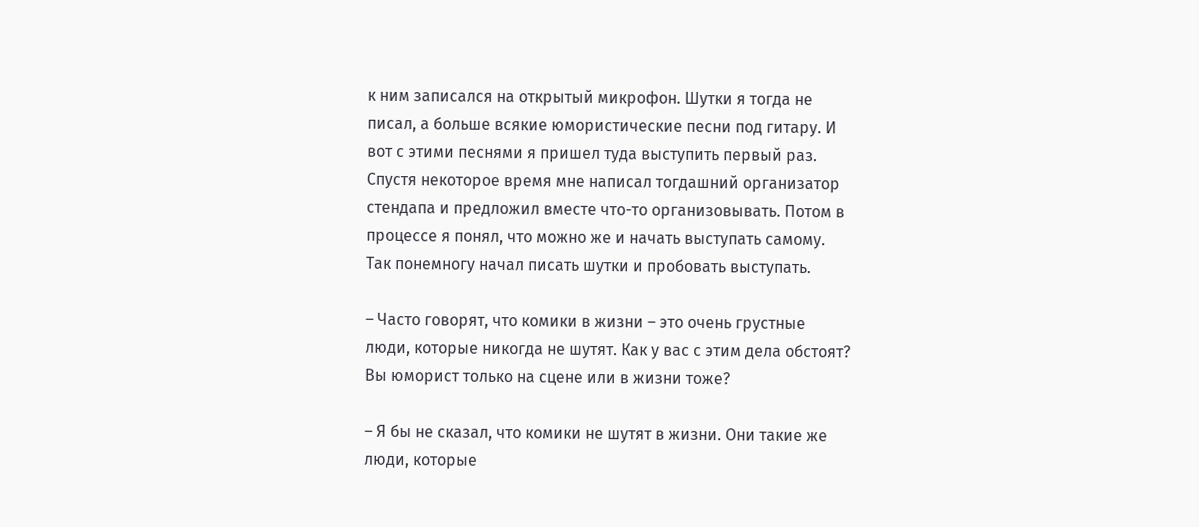к ним записался на открытый микрофон. Шутки я тогда не писал, а больше всякие юмористические песни под гитару. И вот с этими песнями я пришел туда выступить первый раз. Спустя некоторое время мне написал тогдашний организатор стендапа и предложил вместе что-то организовывать. Потом в процессе я понял, что можно же и начать выступать самому. Так понемногу начал писать шутки и пробовать выступать.

– Часто говорят, что комики в жизни – это очень грустные люди, которые никогда не шутят. Как у вас с этим дела обстоят? Вы юморист только на сцене или в жизни тоже?

– Я бы не сказал, что комики не шутят в жизни. Они такие же люди, которые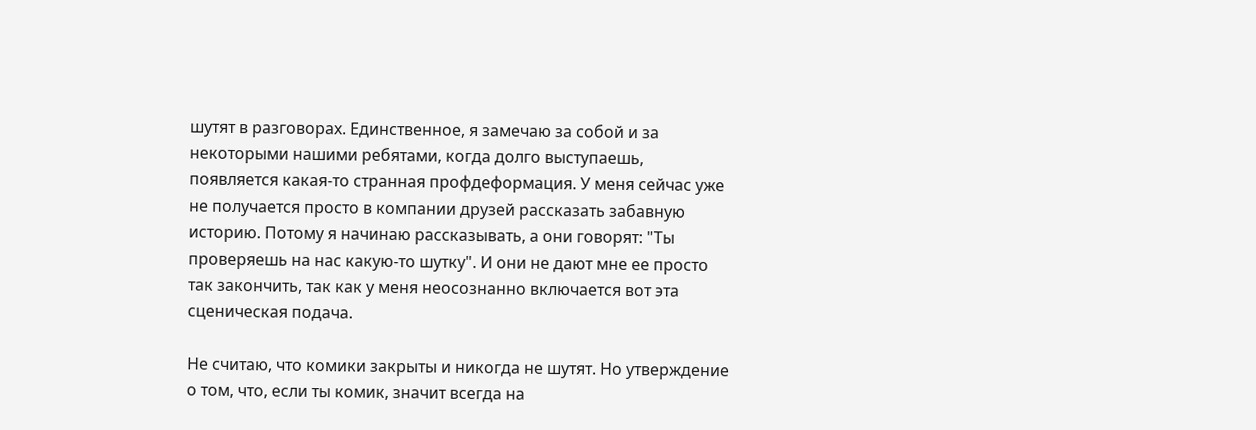шутят в разговорах. Единственное, я замечаю за собой и за некоторыми нашими ребятами, когда долго выступаешь, появляется какая-то странная профдеформация. У меня сейчас уже не получается просто в компании друзей рассказать забавную историю. Потому я начинаю рассказывать, а они говорят: "Ты проверяешь на нас какую-то шутку". И они не дают мне ее просто так закончить, так как у меня неосознанно включается вот эта сценическая подача.

Не считаю, что комики закрыты и никогда не шутят. Но утверждение о том, что, если ты комик, значит всегда на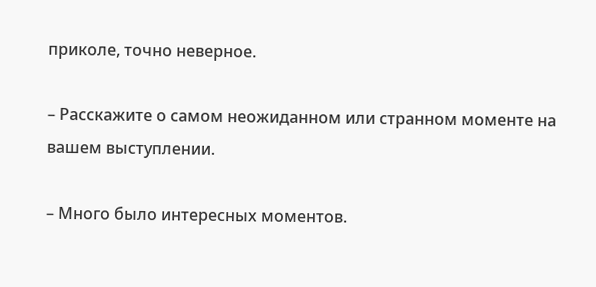приколе, точно неверное.

– Расскажите о самом неожиданном или странном моменте на вашем выступлении.

– Много было интересных моментов.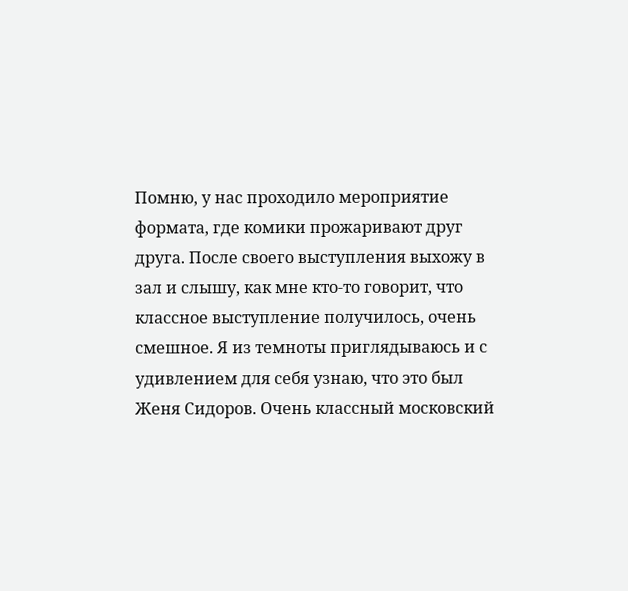Помню, у нас проходило мероприятие формата, где комики прожаривают друг друга. После своего выступления выхожу в зал и слышу, как мне кто-то говорит, что классное выступление получилось, очень смешное. Я из темноты приглядываюсь и с удивлением для себя узнаю, что это был Женя Сидоров. Очень классный московский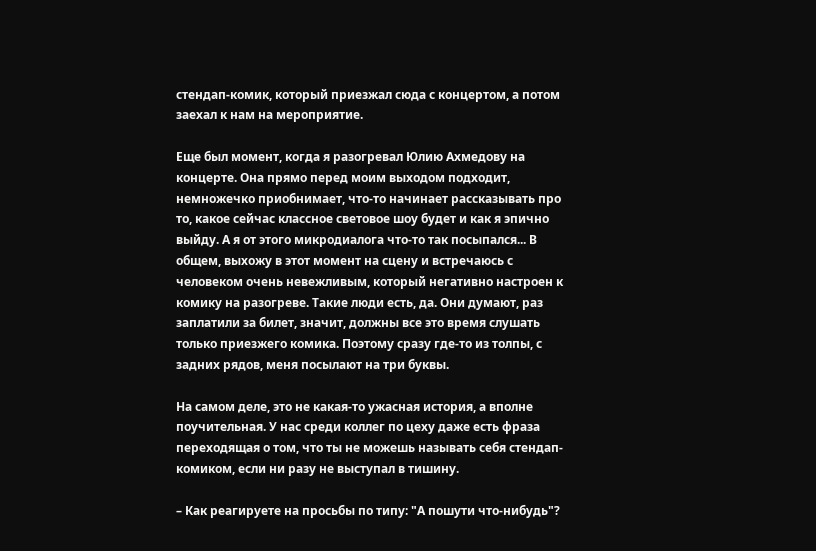стендап-комик, который приезжал сюда с концертом, а потом заехал к нам на мероприятие.

Еще был момент, когда я разогревал Юлию Ахмедову на концерте. Она прямо перед моим выходом подходит, немножечко приобнимает, что-то начинает рассказывать про то, какое сейчас классное световое шоу будет и как я эпично выйду. А я от этого микродиалога что-то так посыпался... В общем, выхожу в этот момент на сцену и встречаюсь с человеком очень невежливым, который негативно настроен к комику на разогреве. Такие люди есть, да. Они думают, раз заплатили за билет, значит, должны все это время слушать только приезжего комика. Поэтому сразу где-то из толпы, с задних рядов, меня посылают на три буквы.

На самом деле, это не какая-то ужасная история, а вполне поучительная. У нас среди коллег по цеху даже есть фраза переходящая о том, что ты не можешь называть себя стендап-комиком, если ни разу не выступал в тишину.

– Как реагируете на просьбы по типу: "А пошути что-нибудь"?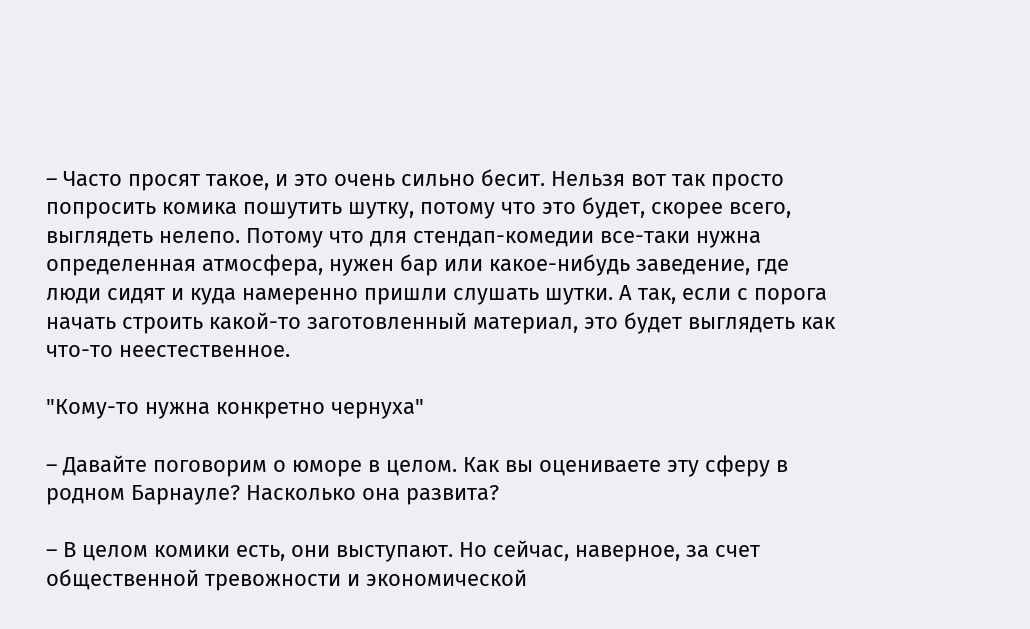– Часто просят такое, и это очень сильно бесит. Нельзя вот так просто попросить комика пошутить шутку, потому что это будет, скорее всего, выглядеть нелепо. Потому что для стендап-комедии все-таки нужна определенная атмосфера, нужен бар или какое-нибудь заведение, где люди сидят и куда намеренно пришли слушать шутки. А так, если с порога начать строить какой-то заготовленный материал, это будет выглядеть как что-то неестественное.

"Кому-то нужна конкретно чернуха"

– Давайте поговорим о юморе в целом. Как вы оцениваете эту сферу в родном Барнауле? Насколько она развита?

– В целом комики есть, они выступают. Но сейчас, наверное, за счет общественной тревожности и экономической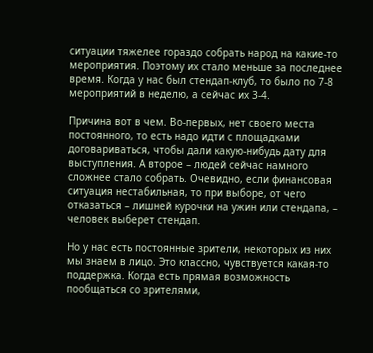ситуации тяжелее гораздо собрать народ на какие-то мероприятия. Поэтому их стало меньше за последнее время. Когда у нас был стендап-клуб, то было по 7-8 мероприятий в неделю, а сейчас их 3-4.

Причина вот в чем. Во-первых, нет своего места постоянного, то есть надо идти с площадками договариваться, чтобы дали какую-нибудь дату для выступления. А второе – людей сейчас намного сложнее стало собрать. Очевидно, если финансовая ситуация нестабильная, то при выборе, от чего отказаться – лишней курочки на ужин или стендапа, – человек выберет стендап.

Но у нас есть постоянные зрители, некоторых из них мы знаем в лицо. Это классно, чувствуется какая-то поддержка. Когда есть прямая возможность пообщаться со зрителями,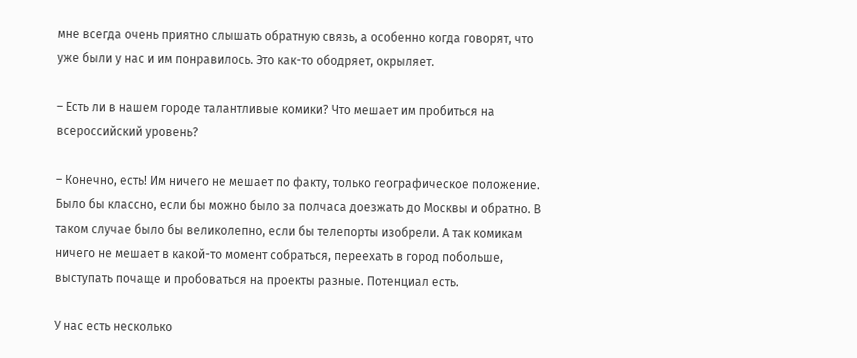мне всегда очень приятно слышать обратную связь, а особенно когда говорят, что уже были у нас и им понравилось. Это как-то ободряет, окрыляет.

– Есть ли в нашем городе талантливые комики? Что мешает им пробиться на всероссийский уровень?

– Конечно, есть! Им ничего не мешает по факту, только географическое положение. Было бы классно, если бы можно было за полчаса доезжать до Москвы и обратно. В таком случае было бы великолепно, если бы телепорты изобрели. А так комикам ничего не мешает в какой-то момент собраться, переехать в город побольше, выступать почаще и пробоваться на проекты разные. Потенциал есть.

У нас есть несколько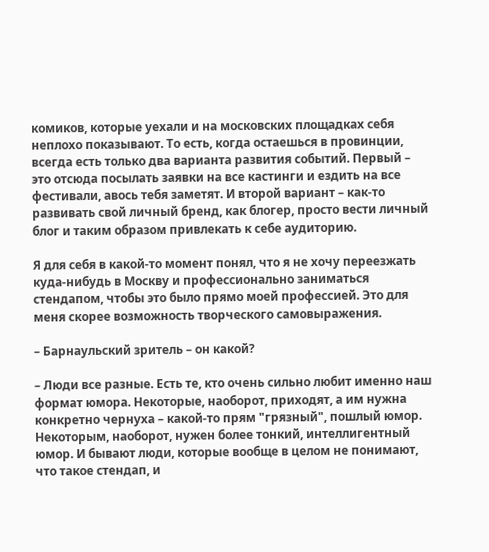комиков, которые уехали и на московских площадках себя неплохо показывают. То есть, когда остаешься в провинции, всегда есть только два варианта развития событий. Первый – это отсюда посылать заявки на все кастинги и ездить на все фестивали, авось тебя заметят. И второй вариант – как-то развивать свой личный бренд, как блогер, просто вести личный блог и таким образом привлекать к себе аудиторию.

Я для себя в какой-то момент понял, что я не хочу переезжать куда-нибудь в Москву и профессионально заниматься стендапом, чтобы это было прямо моей профессией. Это для меня скорее возможность творческого самовыражения.

– Барнаульский зритель – он какой?

– Люди все разные. Есть те, кто очень сильно любит именно наш формат юмора. Некоторые, наоборот, приходят, а им нужна конкретно чернуха – какой-то прям "грязный", пошлый юмор. Некоторым, наоборот, нужен более тонкий, интеллигентный юмор. И бывают люди, которые вообще в целом не понимают, что такое стендап, и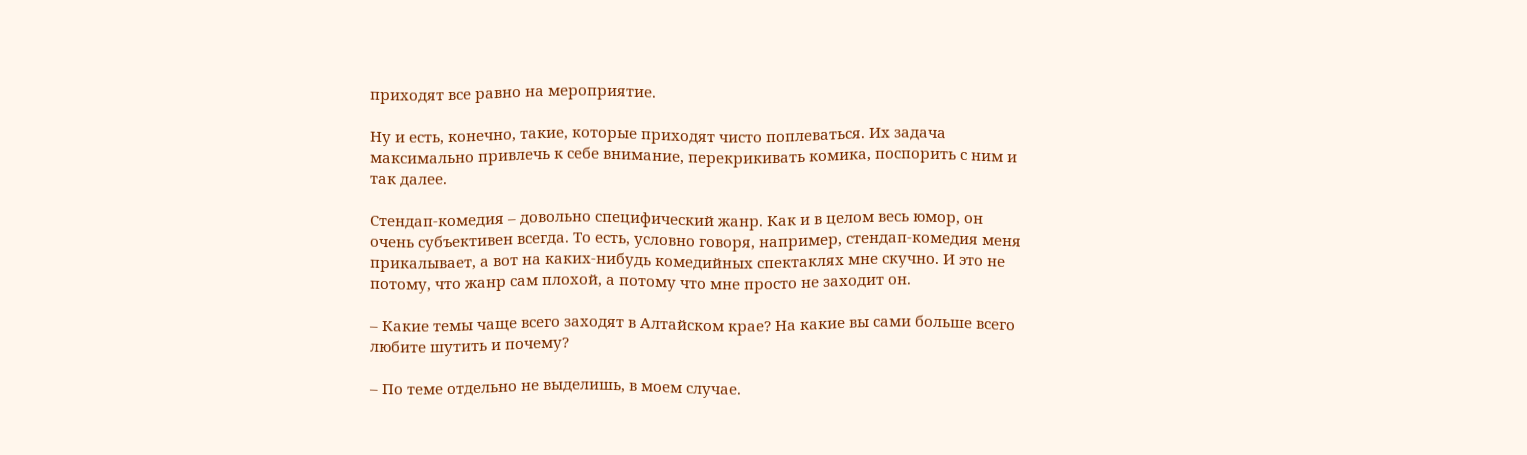приходят все равно на мероприятие.

Ну и есть, конечно, такие, которые приходят чисто поплеваться. Их задача максимально привлечь к себе внимание, перекрикивать комика, поспорить с ним и так далее.

Стендап-комедия – довольно специфический жанр. Как и в целом весь юмор, он очень субъективен всегда. То есть, условно говоря, например, стендап-комедия меня прикалывает, а вот на каких-нибудь комедийных спектаклях мне скучно. И это не потому, что жанр сам плохой, а потому что мне просто не заходит он.

– Какие темы чаще всего заходят в Алтайском крае? На какие вы сами больше всего любите шутить и почему?

– По теме отдельно не выделишь, в моем случае.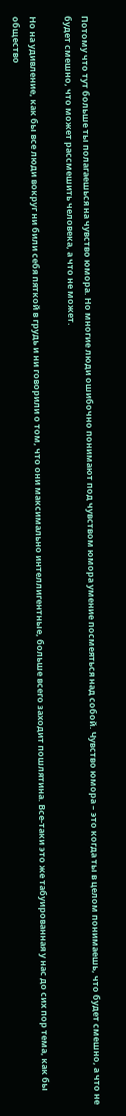Потому что тут больше ты полагаешься на чувство юмора. Но многие люди ошибочно понимают под чувством юмора умение посмеяться над собой. Чувство юмора – это когда ты в целом понимаешь, что будет смешно, а что не будет смешно, что может рассмешить человека, а что не может.

Но на удивление, как бы все люди вокруг ни били себя пяткой в грудь и ни говорили о том, что они максимально интеллигентные, больше всего заходит пошлятина. Все-таки это же табуированная у нас до сих пор тема, как бы общество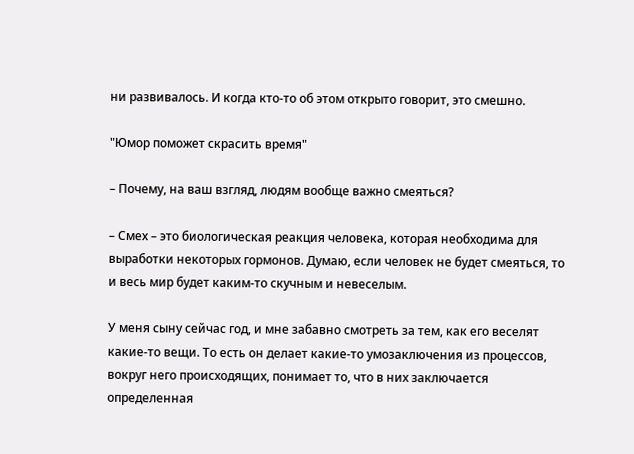ни развивалось. И когда кто-то об этом открыто говорит, это смешно.

"Юмор поможет скрасить время"

– Почему, на ваш взгляд, людям вообще важно смеяться?

– Смех – это биологическая реакция человека, которая необходима для выработки некоторых гормонов. Думаю, если человек не будет смеяться, то и весь мир будет каким-то скучным и невеселым.

У меня сыну сейчас год, и мне забавно смотреть за тем, как его веселят какие-то вещи. То есть он делает какие-то умозаключения из процессов, вокруг него происходящих, понимает то, что в них заключается определенная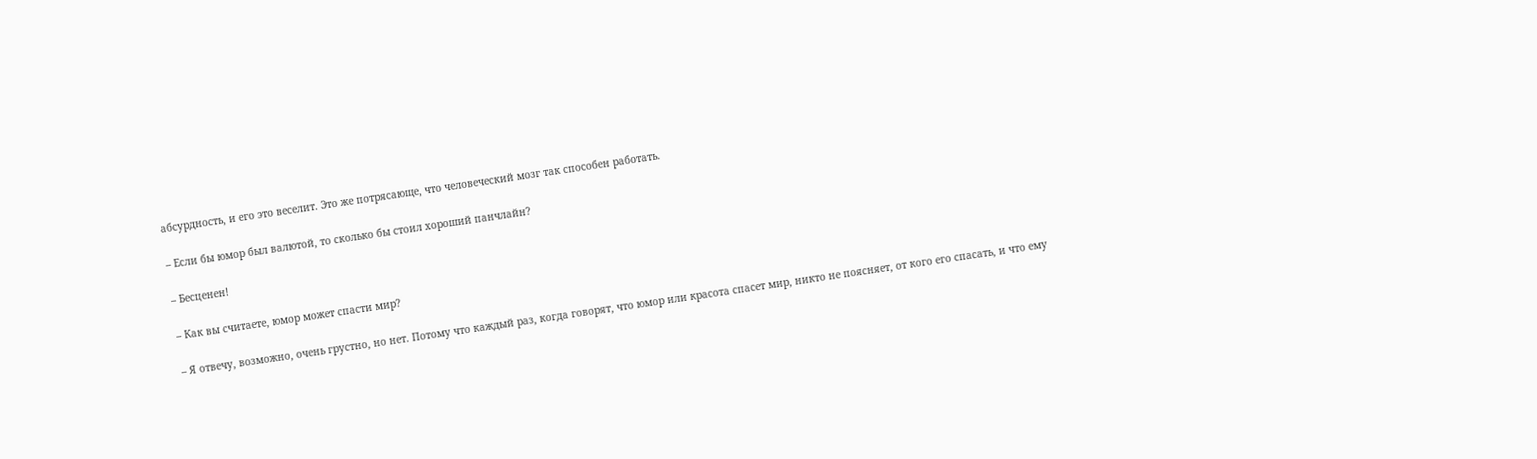абсурдность, и его это веселит. Это же потрясающе, что человеческий мозг так способен работать.

– Если бы юмор был валютой, то сколько бы стоил хороший панчлайн?

– Бесценен!

– Как вы считаете, юмор может спасти мир?

– Я отвечу, возможно, очень грустно, но нет. Потому что каждый раз, когда говорят, что юмор или красота спасет мир, никто не поясняет, от кого его спасать, и что ему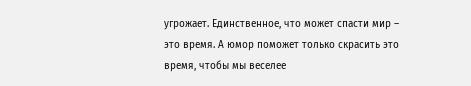угрожает. Единственное, что может спасти мир – это время. А юмор поможет только скрасить это время, чтобы мы веселее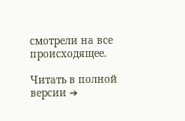смотрели на все происходящее.

Читать в полной версии ➔